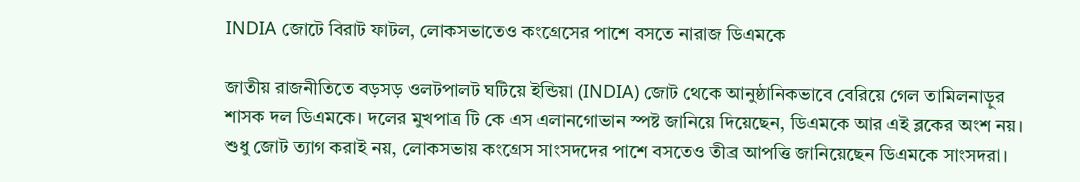INDIA জোটে বিরাট ফাটল, লোকসভাতেও কংগ্রেসের পাশে বসতে নারাজ ডিএমকে

জাতীয় রাজনীতিতে বড়সড় ওলটপালট ঘটিয়ে ইন্ডিয়া (INDIA) জোট থেকে আনুষ্ঠানিকভাবে বেরিয়ে গেল তামিলনাড়ুর শাসক দল ডিএমকে। দলের মুখপাত্র টি কে এস এলানগোভান স্পষ্ট জানিয়ে দিয়েছেন, ডিএমকে আর এই ব্লকের অংশ নয়। শুধু জোট ত্যাগ করাই নয়, লোকসভায় কংগ্রেস সাংসদদের পাশে বসতেও তীব্র আপত্তি জানিয়েছেন ডিএমকে সাংসদরা।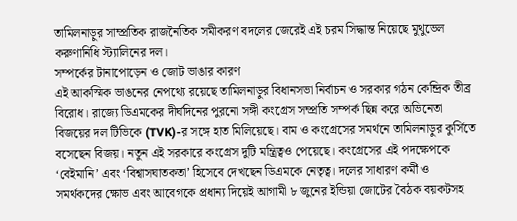তামিলনাড়ুর সাম্প্রতিক রাজনৈতিক সমীকরণ বদলের জেরেই এই চরম সিদ্ধান্ত নিয়েছে মুথুভেল করুণানিধি স্ট্যালিনের দল।
সম্পর্কের টানাপোড়েন ও জোট ভাঙার কারণ
এই আকস্মিক ভাঙনের নেপথ্যে রয়েছে তামিলনাড়ুর বিধানসভা নির্বাচন ও সরকার গঠন কেন্দ্রিক তীব্র বিরোধ। রাজ্যে ডিএমকের দীর্ঘদিনের পুরনো সঙ্গী কংগ্রেস সম্প্রতি সম্পর্ক ছিন্ন করে অভিনেতা বিজয়ের দল টিভিকে (TVK)-র সঙ্গে হাত মিলিয়েছে। বাম ও কংগ্রেসের সমর্থনে তামিলনাড়ুর কুর্সিতে বসেছেন বিজয়। নতুন এই সরকারে কংগ্রেস দুটি মন্ত্রিত্বও পেয়েছে। কংগ্রেসের এই পদক্ষেপকে ‘বেইমানি’ এবং ‘বিশ্বাসঘাতকতা’ হিসেবে দেখছেন ডিএমকে নেতৃত্ব। দলের সাধারণ কর্মী ও সমর্থকদের ক্ষোভ এবং আবেগকে প্রধান্য দিয়েই আগামী ৮ জুনের ইন্ডিয়া জোটের বৈঠক বয়কটসহ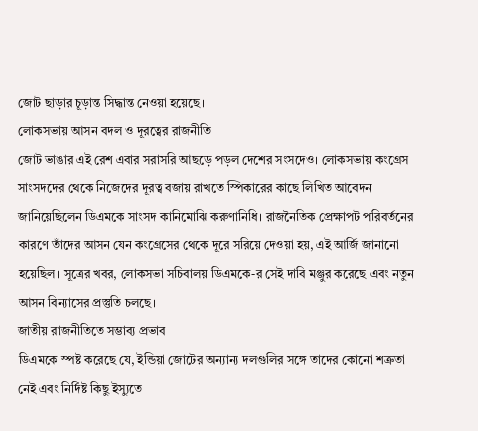জোট ছাড়ার চূড়ান্ত সিদ্ধান্ত নেওয়া হয়েছে।
লোকসভায় আসন বদল ও দূরত্বের রাজনীতি
জোট ভাঙার এই রেশ এবার সরাসরি আছড়ে পড়ল দেশের সংসদেও। লোকসভায় কংগ্রেস সাংসদদের থেকে নিজেদের দূরত্ব বজায় রাখতে স্পিকারের কাছে লিখিত আবেদন জানিয়েছিলেন ডিএমকে সাংসদ কানিমোঝি করুণানিধি। রাজনৈতিক প্রেক্ষাপট পরিবর্তনের কারণে তাঁদের আসন যেন কংগ্রেসের থেকে দূরে সরিয়ে দেওয়া হয়, এই আর্জি জানানো হয়েছিল। সূত্রের খবর, লোকসভা সচিবালয় ডিএমকে-র সেই দাবি মঞ্জুর করেছে এবং নতুন আসন বিন্যাসের প্রস্তুতি চলছে।
জাতীয় রাজনীতিতে সম্ভাব্য প্রভাব
ডিএমকে স্পষ্ট করেছে যে, ইন্ডিয়া জোটের অন্যান্য দলগুলির সঙ্গে তাদের কোনো শত্রুতা নেই এবং নির্দিষ্ট কিছু ইস্যুতে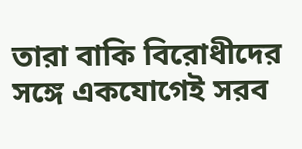তারা বাকি বিরোধীদের সঙ্গে একযোগেই সরব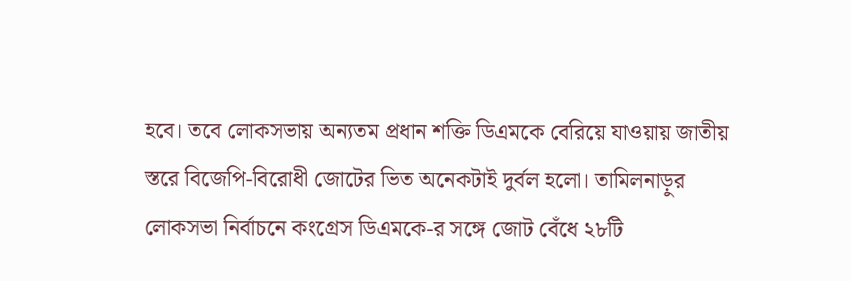হবে। তবে লোকসভায় অন্যতম প্রধান শক্তি ডিএমকে বেরিয়ে যাওয়ায় জাতীয় স্তরে বিজেপি-বিরোধী জোটের ভিত অনেকটাই দুর্বল হলো। তামিলনাড়ুর লোকসভা নির্বাচনে কংগ্রেস ডিএমকে-র সঙ্গে জোট বেঁধে ২৮টি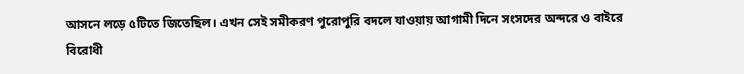আসনে লড়ে ৫টিতে জিতেছিল। এখন সেই সমীকরণ পুরোপুরি বদলে যাওয়ায় আগামী দিনে সংসদের অন্দরে ও বাইরে বিরোধী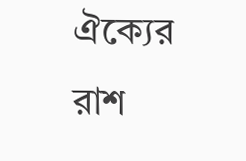ঐক্যের রাশ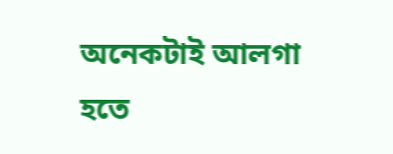অনেকটাই আলগা হতে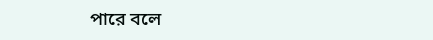পারে বলে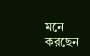মনে করছেন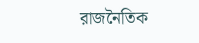রাজনৈতিক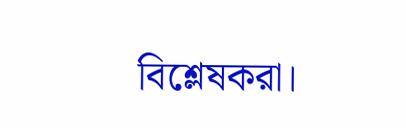বিশ্লেষকরা।